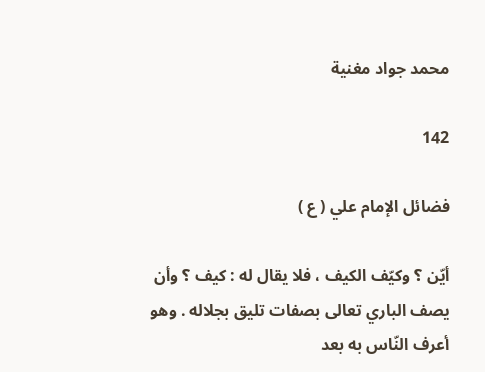محمد جواد مغنية

142

فضائل الإمام علي ( ع )

أيّن ؟ وكيّف الكيف ، فلا يقال له : كيف ؟ وأن يصف الباري تعالى بصفات تليق بجلاله . وهو أعرف النّاس به بعد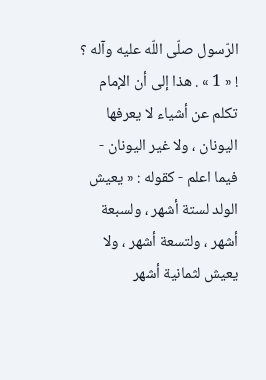الرّسول صلّى اللّه عليه وآله ؟ ! « 1 » . هذا إلى أن الإمام تكلم عن أشياء لا يعرفها اليونان ، ولا غير اليونان - فيما اعلم - كقوله : « يعيش الولد لستة أشهر ، ولسبعة أشهر ، ولتسعة أشهر ، ولا يعيش لثمانية أشهر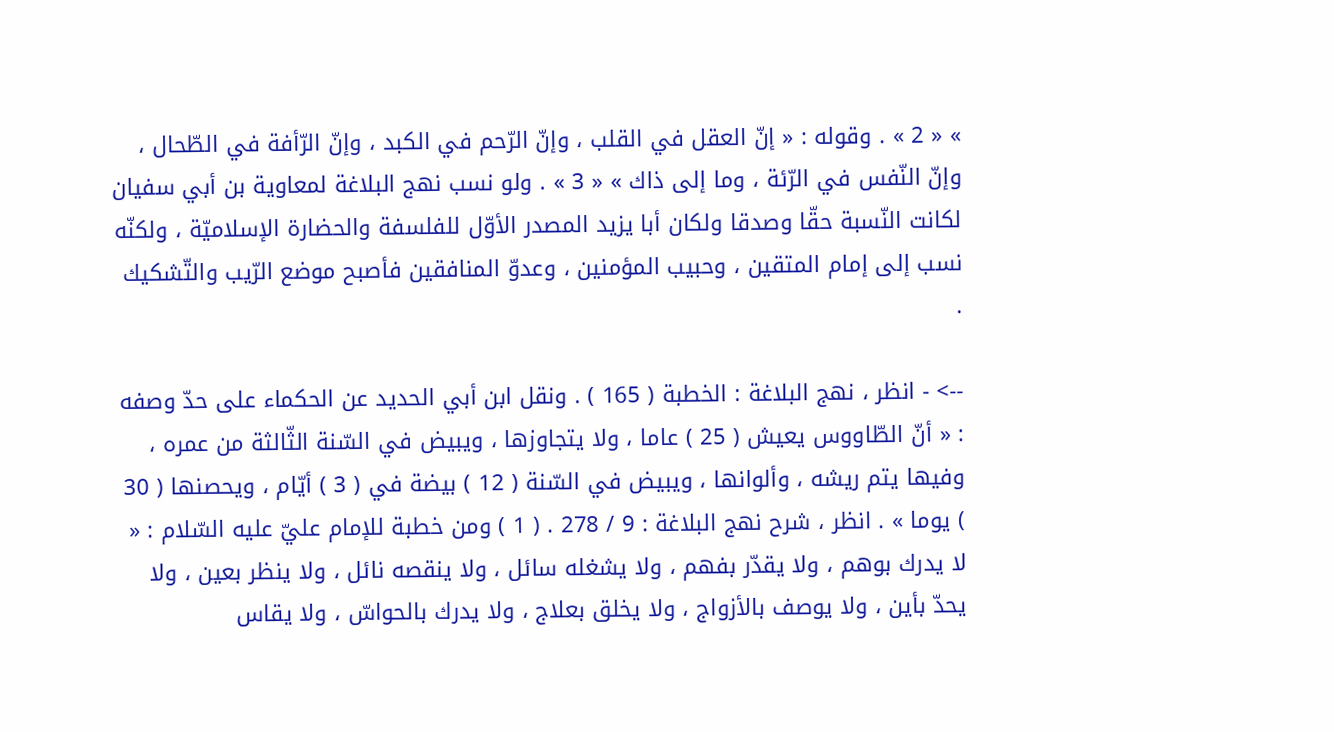» « 2 » . وقوله : « إنّ العقل في القلب ، وإنّ الرّحم في الكبد ، وإنّ الرّأفة في الطّحال ، وإنّ النّفس في الرّئة ، وما إلى ذاك » « 3 » . ولو نسب نهج البلاغة لمعاوية بن أبي سفيان لكانت النّسبة حقّا وصدقا ولكان أبا يزيد المصدر الأوّل للفلسفة والحضارة الإسلاميّة ، ولكنّه نسب إلى إمام المتقين ، وحبيب المؤمنين ، وعدوّ المنافقين فأصبح موضع الرّيب والتّشكيك .

--> - انظر ، نهج البلاغة : الخطبة ( 165 ) . ونقل ابن أبي الحديد عن الحكماء على حدّ وصفه : « أنّ الطّاووس يعيش ( 25 ) عاما ، ولا يتجاوزها ، ويبيض في السّنة الثّالثة من عمره ، وفيها يتم ريشه ، وألوانها ، ويبيض في السّنة ( 12 ) بيضة في ( 3 ) أيّام ، ويحصنها ( 30 ) يوما » . انظر ، شرح نهج البلاغة : 9 / 278 . ( 1 ) ومن خطبة للإمام عليّ عليه السّلام : « لا يدرك بوهم ، ولا يقدّر بفهم ، ولا يشغله سائل ، ولا ينقصه نائل ، ولا ينظر بعين ، ولا يحدّ بأين ، ولا يوصف بالأزواج ، ولا يخلق بعلاج ، ولا يدرك بالحواسّ ، ولا يقاس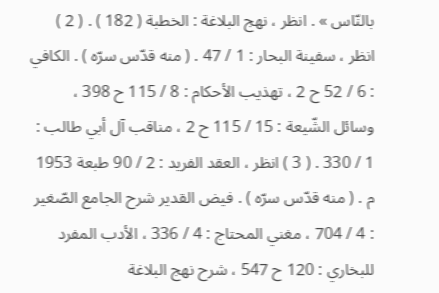بالنّاس » . انظر ، نهج البلاغة : الخطبة ( 182 ) . ( 2 ) انظر ، سفينة البحار : 1 / 47 . ( منه قدّس سرّه ) . الكافي : 6 / 52 ح 2 ، تهذيب الأحكام : 8 / 115 ح 398 ، وسائل الشّيعة : 15 / 115 ح 2 ، مناقب آل أبي طالب : 1 / 330 . ( 3 ) انظر ، العقد الفريد : 2 / 90 طبعة 1953 م . ( منه قدّس سرّه ) . فيض القدير شرح الجامع الصّغير : 4 / 704 ، مغني المحتاج : 4 / 336 ، الأدب المفرد للبخاري : 120 ح 547 ، شرح نهج البلاغة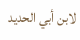لابن أبي الحديد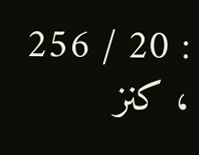: 20 / 256 ، كنز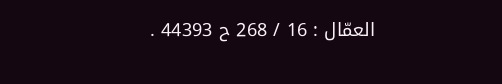العمّال : 16 / 268 ح 44393 .